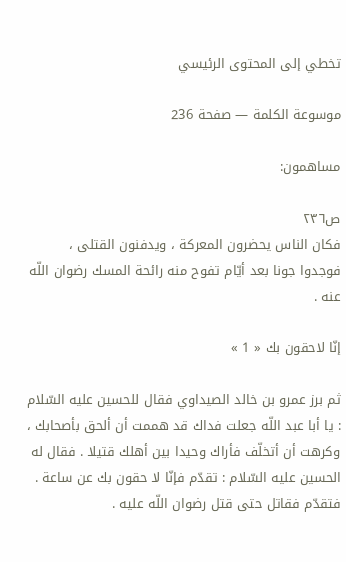تخطي إلى المحتوى الرئيسي

موسوعة الكلمة — صفحة 236

مساهمون:

ص٢٣٦
فكان الناس يحضرون المعركة ، ويدفنون القتلى ، فوجدوا جونا بعد أيّام تفوح منه رائحة المسك رضوان اللّه عنه .

إنّا لاحقون بك « 1 »

ثم برز عمرو بن خالد الصيداوي فقال للحسين عليه السّلام : يا أبا عبد اللّه جعلت فداك قد هممت أن ألحق بأصحابك ، وكرهت أن أتخلّف فأراك وحيدا بين أهلك قتيلا . فقال له الحسين عليه السّلام : تقدّم فإنّا لا حقون بك عن ساعة . فتقدّم فقاتل حتى قتل رضوان اللّه عليه .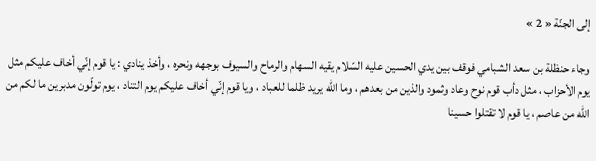إلى الجنّة « 2 »

وجاء حنظلة بن سعد الشبامي فوقف بين يدي الحسين عليه السّلام يقيه السهام والرماح والسيوف بوجهه ونحره ، وأخذ ينادي : يا قوم إنّي أخاف عليكم مثل يوم الأحزاب ، مثل دأب قوم نوح وعاد وثمود والذين من بعدهم ، وما اللّه يريد ظلما للعباد ، ويا قوم إنّي أخاف عليكم يوم التناد ، يوم تولّون مدبرين ما لكم من اللّه من عاصم ، يا قوم لا تقتلوا حسينا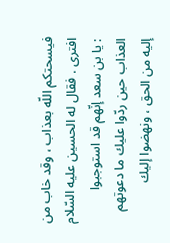فيسحتكم اللّه بعذاب ، وقد خاب من افترى . فقال له الحسين عليه السّلام : يا بن سعد إنّهم قد استوجبوا العذاب حين ردّوا عليك ما دعوتهم إليه من الحق ، ونهضوا إليك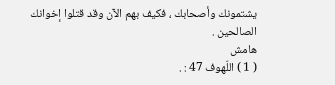يشتمونك وأصحابك ، فكيف بهم الآن وقد قتلوا إخوانك الصالحين .
هامش
( 1 ) اللّهوف 47 : .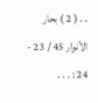. . ( 2 ) بحار الأنوار 45 / 23 - 24 : . . .